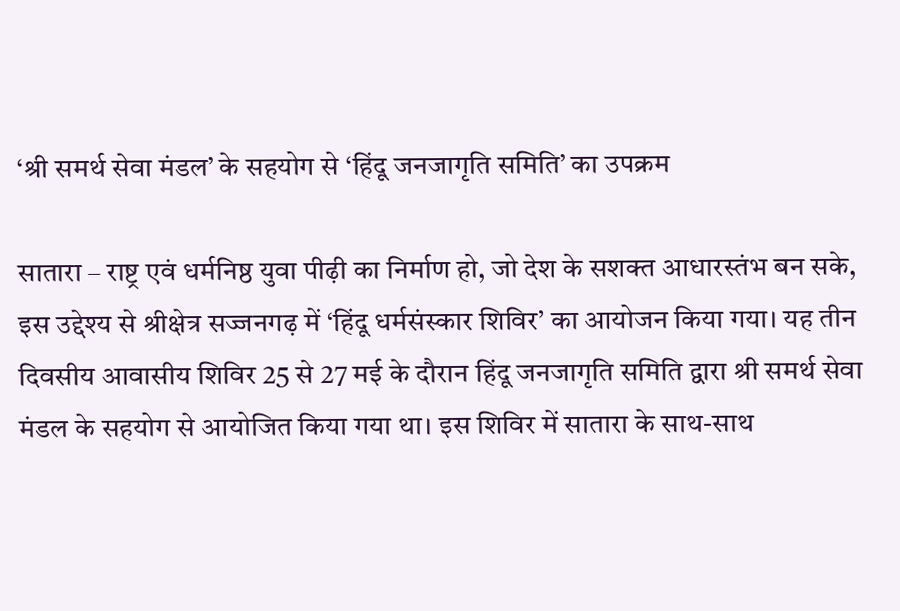‘श्री समर्थ सेवा मंडल’ के सहयोग से ‘हिंदू जनजागृति समिति’ का उपक्रम

सातारा – राष्ट्र एवं धर्मनिष्ठ युवा पीढ़ी का निर्माण हो, जो देश के सशक्त आधारस्तंभ बन सके, इस उद्देश्य से श्रीक्षेत्र सज्जनगढ़ में ‘हिंदू धर्मसंस्कार शिविर’ का आयोजन किया गया। यह तीन दिवसीय आवासीय शिविर 25 से 27 मई के दौरान हिंदू जनजागृति समिति द्वारा श्री समर्थ सेवा मंडल के सहयोग से आयोजित किया गया था। इस शिविर में सातारा के साथ-साथ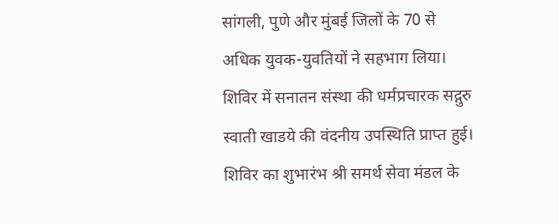सांगली, पुणे और मुंबई जिलों के 70 से अधिक युवक-युवतियों ने सहभाग लिया। शिविर में सनातन संस्था की धर्मप्रचारक सद्गुरु स्वाती खाडये की वंदनीय उपस्थिति प्राप्त हुई। शिविर का शुभारंभ श्री समर्थ सेवा मंडल के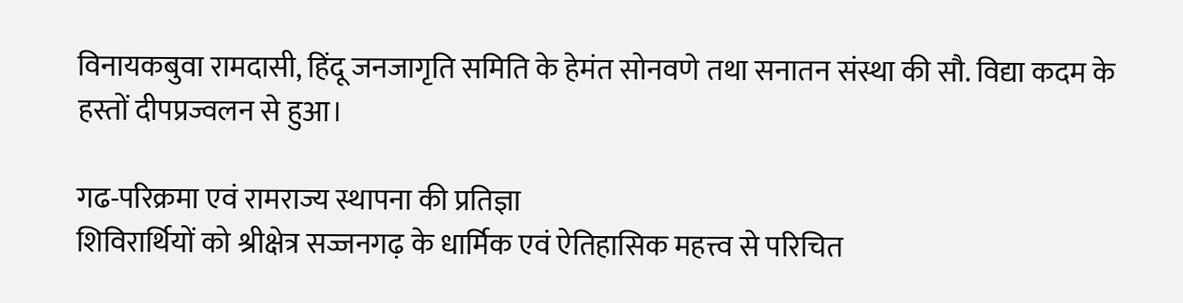विनायकबुवा रामदासी, हिंदू जनजागृति समिति के हेमंत सोनवणे तथा सनातन संस्था की सौ. विद्या कदम के हस्तों दीपप्रज्वलन से हुआ।

गढ-परिक्रमा एवं रामराज्य स्थापना की प्रतिज्ञा
शिविरार्थियों को श्रीक्षेत्र सज्जनगढ़ के धार्मिक एवं ऐतिहासिक महत्त्व से परिचित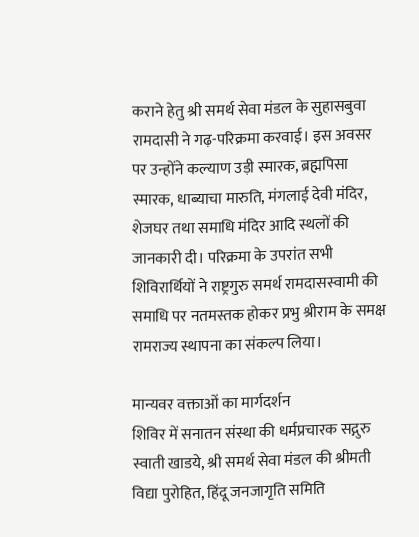कराने हेतु श्री समर्थ सेवा मंडल के सुहासबुवा रामदासी ने गढ़-परिक्रमा करवाई। इस अवसर पर उन्होंने कल्याण उड़ी स्मारक, ब्रह्मपिसा स्मारक, धाब्याचा मारुति, मंगलाई देवी मंदिर, शेजघर तथा समाधि मंदिर आदि स्थलों की जानकारी दी। परिक्रमा के उपरांत सभी शिविरार्थियों ने राष्ट्रगुरु समर्थ रामदासस्वामी की समाधि पर नतमस्तक होकर प्रभु श्रीराम के समक्ष रामराज्य स्थापना का संकल्प लिया।

मान्यवर वक्ताओं का मार्गदर्शन
शिविर में सनातन संस्था की धर्मप्रचारक सद्गुरु स्वाती खाडये, श्री समर्थ सेवा मंडल की श्रीमती विद्या पुरोहित, हिंदू जनजागृति समिति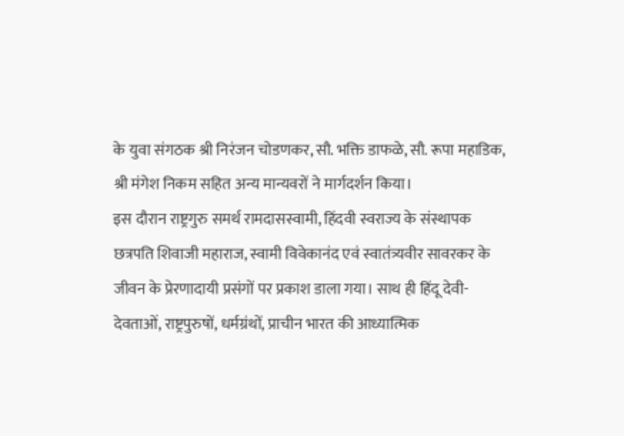के युवा संगठक श्री निरंजन चोडणकर, सौ. भक्ति डाफळे, सौ. रूपा महाडिक, श्री मंगेश निकम सहित अन्य मान्यवरों ने मार्गदर्शन किया।
इस दौरान राष्ट्रगुरु समर्थ रामदासस्वामी, हिंदवी स्वराज्य के संस्थापक छत्रपति शिवाजी महाराज, स्वामी विवेकानंद एवं स्वातंत्र्यवीर सावरकर के जीवन के प्रेरणादायी प्रसंगों पर प्रकाश डाला गया। साथ ही हिंदू देवी-देवताओं, राष्ट्रपुरुषों, धर्मग्रंथों, प्राचीन भारत की आध्यात्मिक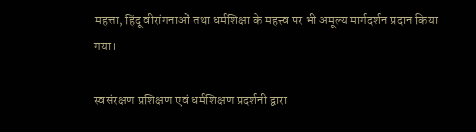महत्ता, हिंदू वीरांगनाओं तथा धर्मशिक्षा के महत्त्व पर भी अमूल्य मार्गदर्शन प्रदान किया गया।

स्वसंरक्षण प्रशिक्षण एवं धर्मशिक्षण प्रदर्शनी द्वारा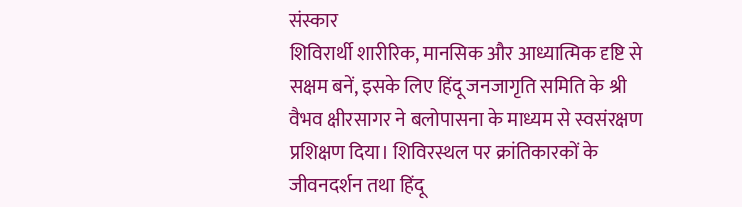संस्कार
शिविरार्थी शारीरिक, मानसिक और आध्यात्मिक दृष्टि से सक्षम बनें, इसके लिए हिंदू जनजागृति समिति के श्री वैभव क्षीरसागर ने बलोपासना के माध्यम से स्वसंरक्षण प्रशिक्षण दिया। शिविरस्थल पर क्रांतिकारकों के जीवनदर्शन तथा हिंदू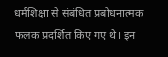धर्मशिक्षा से संबंधित प्रबोधनात्मक फलक प्रदर्शित किए गए थे। इन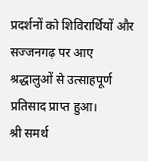प्रदर्शनों को शिविरार्थियों और सज्जनगढ़ पर आए श्रद्धालुओं से उत्साहपूर्ण प्रतिसाद प्राप्त हुआ।
श्री समर्थ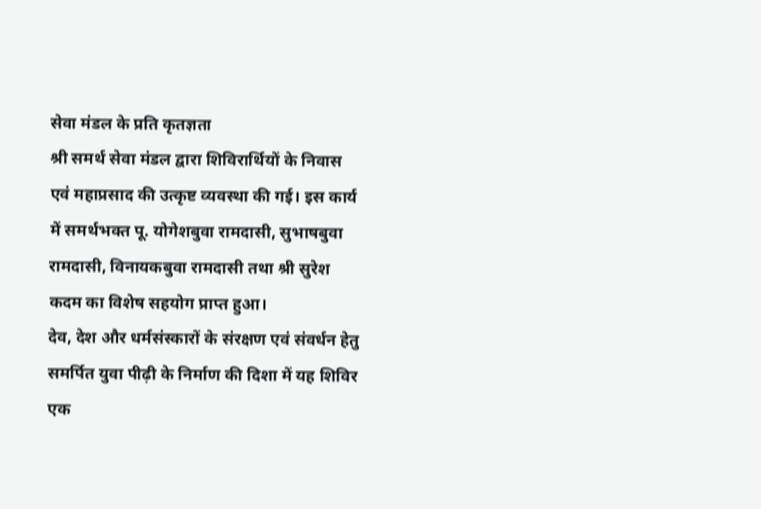सेवा मंडल के प्रति कृतज्ञता
श्री समर्थ सेवा मंडल द्वारा शिविरार्थियों के निवास एवं महाप्रसाद की उत्कृष्ट व्यवस्था की गई। इस कार्य में समर्थभक्त पू. योगेशबुवा रामदासी, सुभाषबुवा रामदासी, विनायकबुवा रामदासी तथा श्री सुरेश कदम का विशेष सहयोग प्राप्त हुआ।
देव, देश और धर्मसंस्कारों के संरक्षण एवं संवर्धन हेतु समर्पित युवा पीढ़ी के निर्माण की दिशा में यह शिविर एक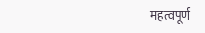महत्वपूर्ण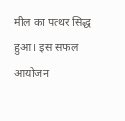मील का पत्थर सिद्ध हुआ। इस सफल आयोजन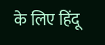के लिए हिंदू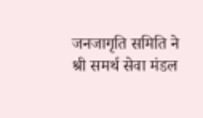जनजागृति समिति ने श्री समर्थ सेवा मंडल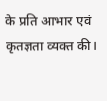के प्रति आभार एवं कृतज्ञता व्यक्त की।